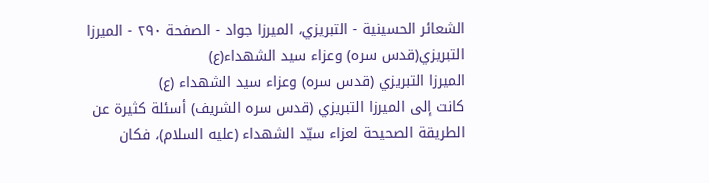الشعائر الحسينية - التبريزي، الميرزا جواد - الصفحة ٢٩٠ - الميرزا التبريزي(قدس سره) وعزاء سيد الشهداء(ع)
الميرزا التبريزي (قدس سره) وعزاء سيد الشهداء (ع)
كانت إلى الميرزا التبريزي (قدس سره الشريف) أسئلة كثيرة عن الطريقة الصحيحة لعزاء سيّد الشهداء (عليه السلام)، فكان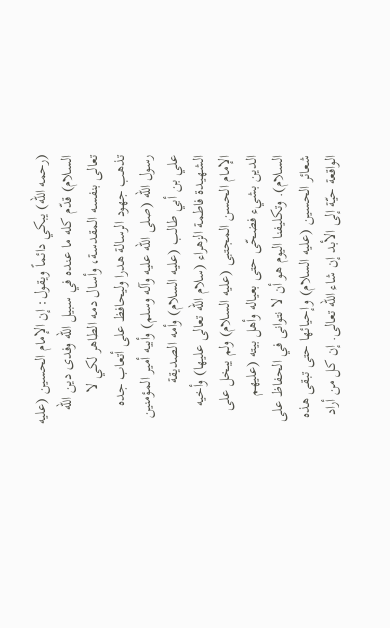(رحمه الله) يبكي دائماً ويقول: إن الإمام الحسين (عليه السلام) قدّم كله ما عنده في سبيل الله وفدى دين الله تعالى بنفسه المقدسة، وأسال دمه الطاهر لكي لا تذهب جهود الرسالة هدرا وليحافظ على أتعاب جده رسول الله (صلى الله عليه وآله وسلم) وأبيه أمير المؤمنين علي بن أبي طالب (عليه السلام) وأمه الصديقة الشهيدة فاطمة الزهراء (سلام الله تعالى عليها) وأخيه الإمام الحسن المجتبى (عليه السلام) ولم يبخل على الدين بشيء فضحّى حتى بعياله وأهل بيته (عليهم السلام). وتكليفنا اليوم هو أن لا نتوانى في الحفاظ على شعائر الحسين (عليه السلام) وإحيائها حتى تبقى هذه الواقعة حيّة إلى الأبد إن شاء الله تعالى. إن كل من أراد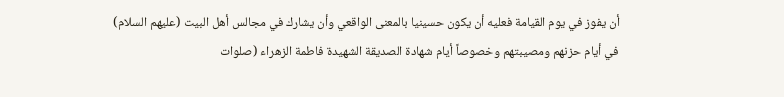أن يفوز في يوم القيامة فعليه أن يكون حسينيا بالمعنى الواقعي وأن يشارك في مجالس أهل البيت (عليهم السلام) في أيام حزنهم ومصيبتهم وخصوصاً أيام شهادة الصديقة الشهيدة فاطمة الزهراء (صلوات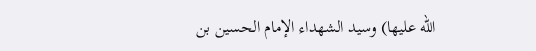الله عليها) وسيد الشهداء الإمام الحسين بن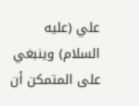علي (عليه السلام) وينبغي على المتمكن أن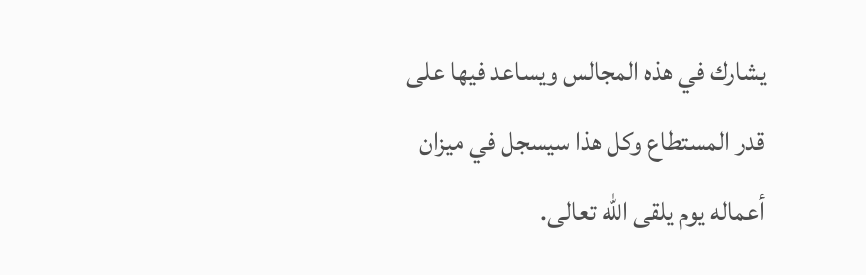يشارك في هذه المجالس ويساعد فيها على قدر المستطاع وكل هذا سيسجل في ميزان أعماله يوم يلقى الله تعالى.